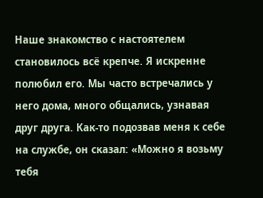Наше знакомство с настоятелем становилось всё крепче. Я искренне полюбил его. Мы часто встречались у него дома, много общались, узнавая друг друга. Как-то подозвав меня к себе на службе, он сказал: «Можно я возьму тебя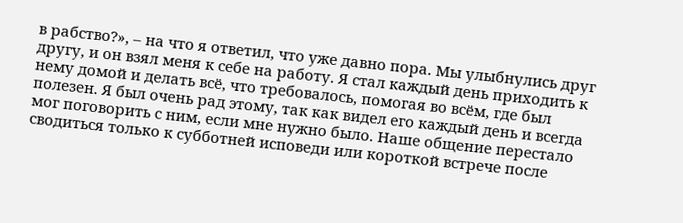в рабство?», – на что я ответил, что уже давно пора. Мы улыбнулись друг другу, и он взял меня к себе на работу. Я стал каждый день приходить к нему домой и делать всё, что требовалось, помогая во всём, где был полезен. Я был очень рад этому, так как видел его каждый день и всегда мог поговорить с ним, если мне нужно было. Наше общение перестало сводиться только к субботней исповеди или короткой встрече после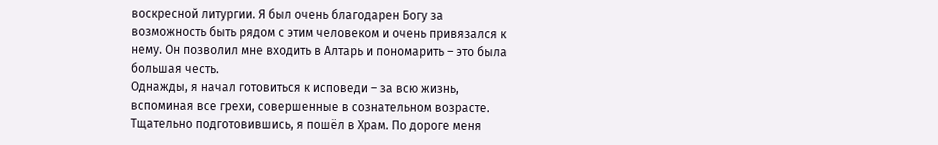воскресной литургии. Я был очень благодарен Богу за возможность быть рядом с этим человеком и очень привязался к нему. Он позволил мне входить в Алтарь и пономарить – это была большая честь.
Однажды, я начал готовиться к исповеди – за всю жизнь, вспоминая все грехи, совершенные в сознательном возрасте. Тщательно подготовившись, я пошёл в Храм. По дороге меня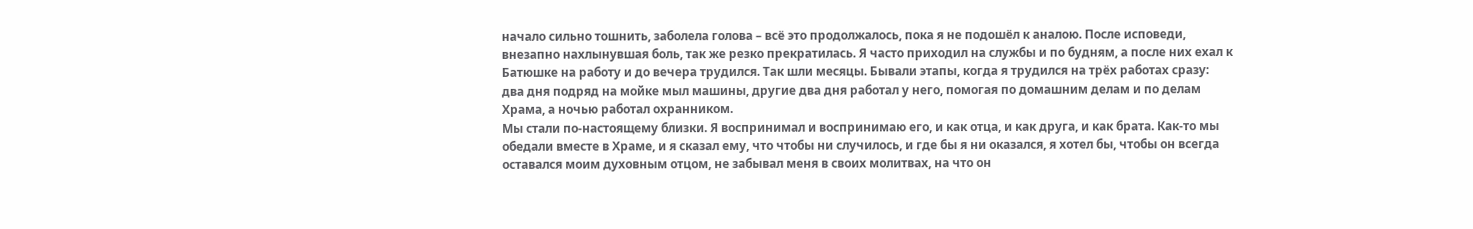начало сильно тошнить, заболела голова – всё это продолжалось, пока я не подошёл к аналою. После исповеди, внезапно нахлынувшая боль, так же резко прекратилась. Я часто приходил на службы и по будням, а после них ехал к Батюшке на работу и до вечера трудился. Так шли месяцы. Бывали этапы, когда я трудился на трёх работах сразу: два дня подряд на мойке мыл машины, другие два дня работал у него, помогая по домашним делам и по делам Храма, а ночью работал охранником.
Мы стали по-настоящему близки. Я воспринимал и воспринимаю его, и как отца, и как друга, и как брата. Как-то мы обедали вместе в Храме, и я сказал ему, что чтобы ни случилось, и где бы я ни оказался, я хотел бы, чтобы он всегда оставался моим духовным отцом, не забывал меня в своих молитвах, на что он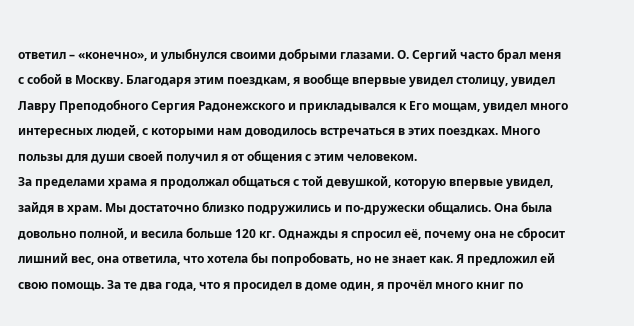ответил – «конечно», и улыбнулся своими добрыми глазами. О. Сергий часто брал меня с собой в Москву. Благодаря этим поездкам, я вообще впервые увидел столицу, увидел Лавру Преподобного Сергия Радонежского и прикладывался к Его мощам, увидел много интересных людей, с которыми нам доводилось встречаться в этих поездках. Много пользы для души своей получил я от общения с этим человеком.
За пределами храма я продолжал общаться с той девушкой, которую впервые увидел, зайдя в храм. Мы достаточно близко подружились и по-дружески общались. Она была довольно полной, и весила больше 120 кг. Однажды я спросил её, почему она не сбросит лишний вес, она ответила, что хотела бы попробовать, но не знает как. Я предложил ей свою помощь. За те два года, что я просидел в доме один, я прочёл много книг по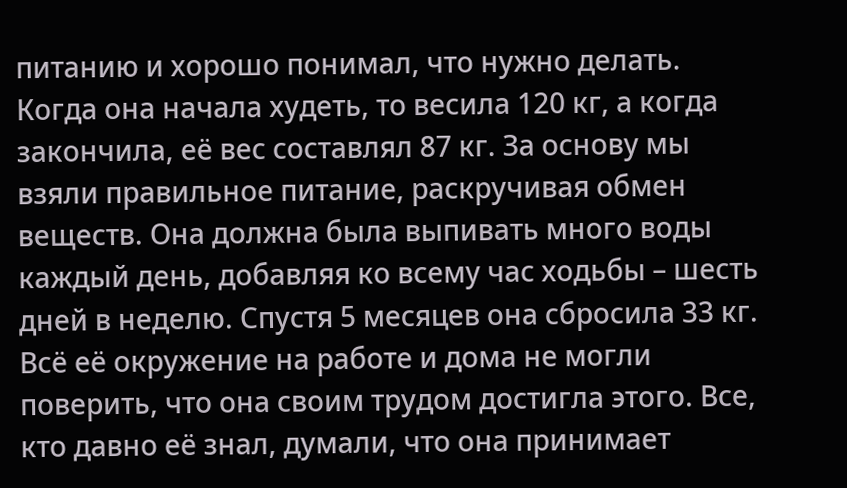питанию и хорошо понимал, что нужно делать. Когда она начала худеть, то весила 120 кг, а когда закончила, её вес составлял 87 кг. За основу мы взяли правильное питание, раскручивая обмен веществ. Она должна была выпивать много воды каждый день, добавляя ко всему час ходьбы – шесть дней в неделю. Спустя 5 месяцев она сбросила 33 кг. Всё её окружение на работе и дома не могли поверить, что она своим трудом достигла этого. Все, кто давно её знал, думали, что она принимает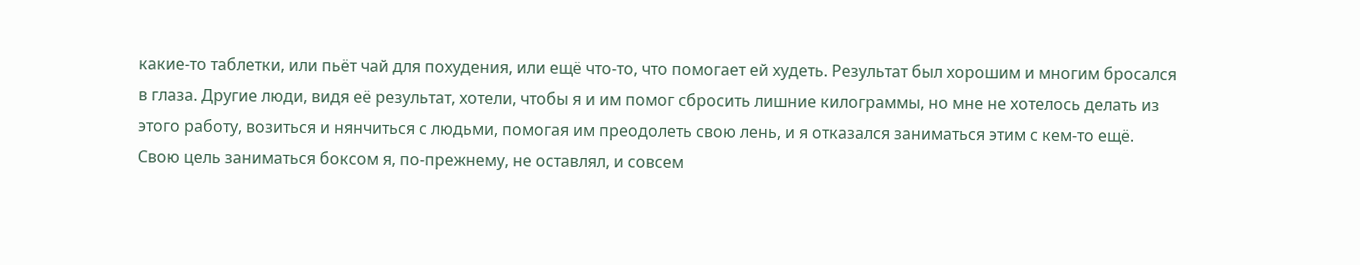какие-то таблетки, или пьёт чай для похудения, или ещё что-то, что помогает ей худеть. Результат был хорошим и многим бросался в глаза. Другие люди, видя её результат, хотели, чтобы я и им помог сбросить лишние килограммы, но мне не хотелось делать из этого работу, возиться и нянчиться с людьми, помогая им преодолеть свою лень, и я отказался заниматься этим с кем-то ещё.
Свою цель заниматься боксом я, по-прежнему, не оставлял, и совсем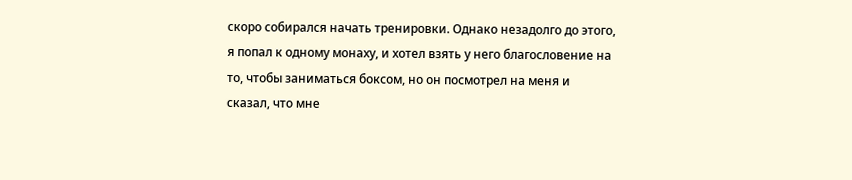скоро собирался начать тренировки. Однако незадолго до этого, я попал к одному монаху, и хотел взять у него благословение на то, чтобы заниматься боксом, но он посмотрел на меня и сказал, что мне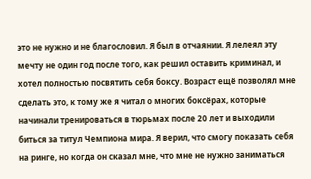это не нужно и не благословил. Я был в отчаянии. Я лелеял эту мечту не один год после того, как решил оставить криминал, и хотел полностью посвятить себя боксу. Возраст ещё позволял мне сделать это, к тому же я читал о многих боксёрах, которые начинали тренироваться в тюрьмах после 20 лет и выходили биться за титул Чемпиона мира. Я верил, что смогу показать себя на ринге, но когда он сказал мне, что мне не нужно заниматься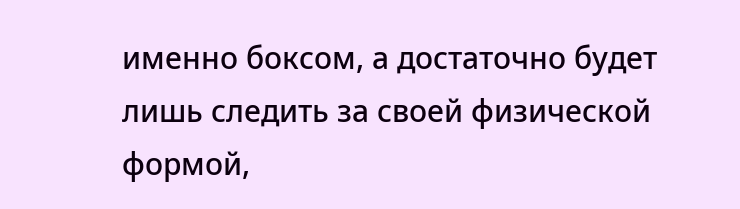именно боксом, а достаточно будет лишь следить за своей физической формой,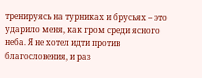тренируясь на турниках и брусьях – это ударило меня, как гром среди ясного неба. Я не хотел идти против благословения, и раз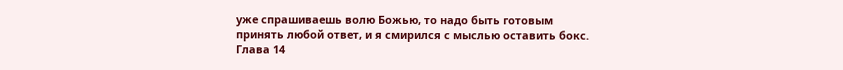уже спрашиваешь волю Божью, то надо быть готовым принять любой ответ, и я смирился с мыслью оставить бокс.
Глава 14